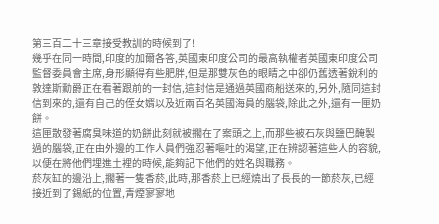第三百二十三章接受教訓的時候到了!
幾乎在同一時間,印度的加爾各答,英國東印度公司的最高執權者英國東印度公司監督委員會主席,身形顯得有些肥胖,但是那雙灰色的眼睛之中卻仍舊透著銳利的敦達斯勳爵正在看著跟前的一封信,這封信是通過英國商船送來的,另外,隨同這封信到來的,還有自己的侄女婿以及近兩百名英國海員的腦袋,除此之外,還有一匣奶餅。
這匣散發著腐臭味道的奶餅此刻就被擱在了案頭之上,而那些被石灰與鹽巴醃製過的腦袋,正在由外邊的工作人員們強忍著嘔吐的渴望,正在辨認著這些人的容貌,以便在將他們埋進土裡的時候,能夠記下他們的姓名與職務。
菸灰缸的邊沿上,擱著一隻香菸,此時,那香菸上已經燒出了長長的一節菸灰,已經接近到了錫紙的位置,青煙寥寥地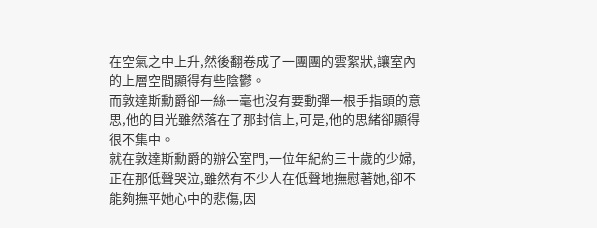在空氣之中上升,然後翻卷成了一團團的雲絮狀,讓室內的上層空間顯得有些陰鬱。
而敦達斯勳爵卻一絲一毫也沒有要動彈一根手指頭的意思,他的目光雖然落在了那封信上,可是,他的思緒卻顯得很不集中。
就在敦達斯勳爵的辦公室門,一位年紀約三十歲的少婦,正在那低聲哭泣,雖然有不少人在低聲地撫慰著她,卻不能夠撫平她心中的悲傷,因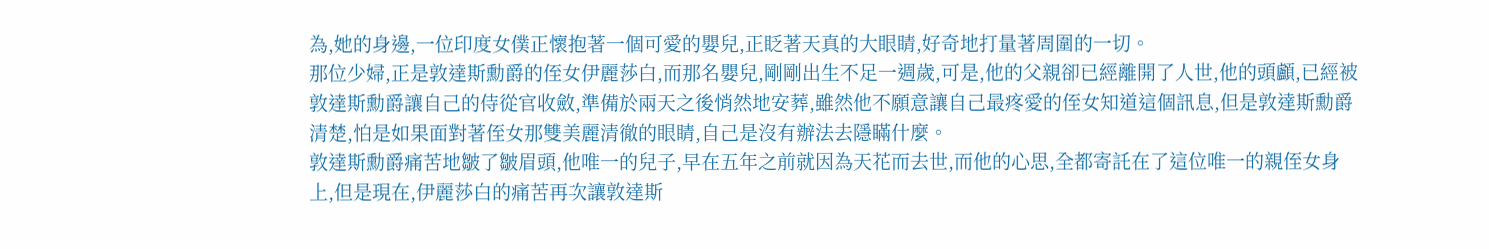為,她的身邊,一位印度女僕正懷抱著一個可愛的嬰兒,正眨著天真的大眼睛,好奇地打量著周圍的一切。
那位少婦,正是敦達斯勳爵的侄女伊麗莎白,而那名嬰兒,剛剛出生不足一週歲,可是,他的父親卻已經離開了人世,他的頭顱,已經被敦達斯勳爵讓自己的侍從官收斂,準備於兩天之後悄然地安葬,雖然他不願意讓自己最疼愛的侄女知道這個訊息,但是敦達斯勳爵清楚,怕是如果面對著侄女那雙美麗清徹的眼睛,自己是沒有辦法去隱瞞什麼。
敦達斯勳爵痛苦地皺了皺眉頭,他唯一的兒子,早在五年之前就因為天花而去世,而他的心思,全都寄託在了這位唯一的親侄女身上,但是現在,伊麗莎白的痛苦再次讓敦達斯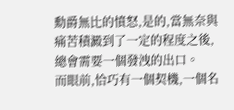勳爵無比的憤怒,是的,當無奈與痛苦積澱到了一定的程度之後,總會需要一個發洩的出口。
而眼前,恰巧有一個契機,一個名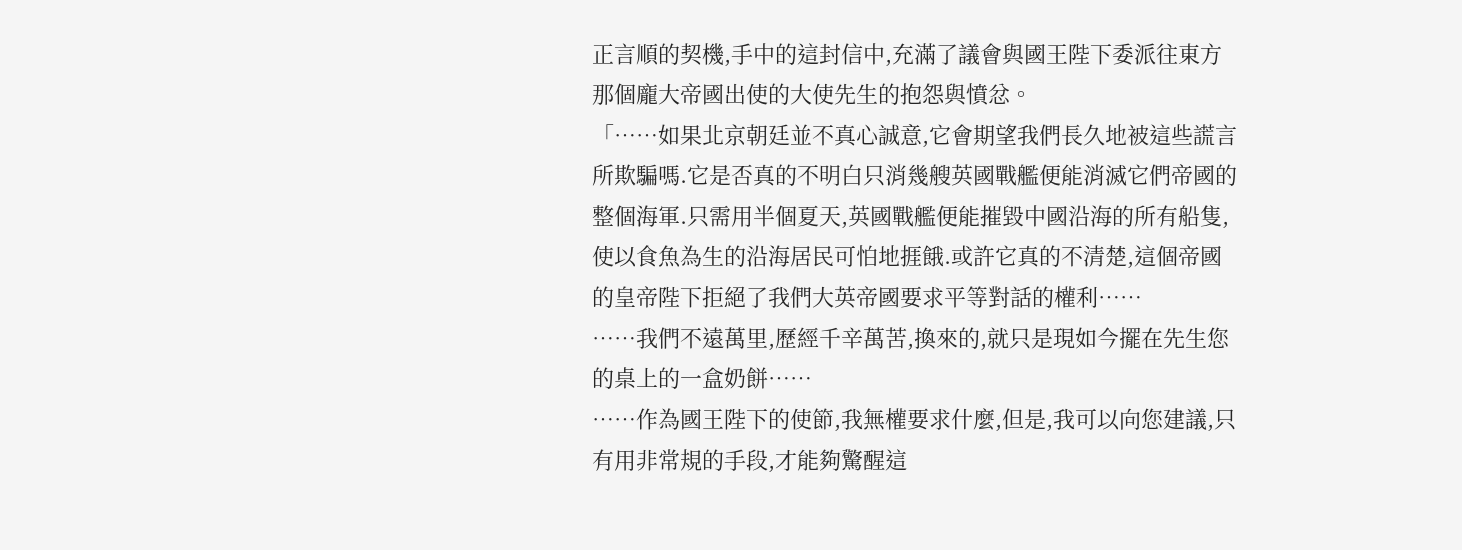正言順的契機,手中的這封信中,充滿了議會與國王陛下委派往東方那個龐大帝國出使的大使先生的抱怨與憤忿。
「……如果北京朝廷並不真心誠意,它會期望我們長久地被這些謊言所欺騙嗎.它是否真的不明白只消幾艘英國戰艦便能消滅它們帝國的整個海軍.只需用半個夏天,英國戰艦便能摧毀中國沿海的所有船隻,使以食魚為生的沿海居民可怕地捱餓.或許它真的不清楚,這個帝國的皇帝陛下拒絕了我們大英帝國要求平等對話的權利……
……我們不遠萬里,歷經千辛萬苦,換來的,就只是現如今擺在先生您的桌上的一盒奶餅……
……作為國王陛下的使節,我無權要求什麼,但是,我可以向您建議,只有用非常規的手段,才能夠驚醒這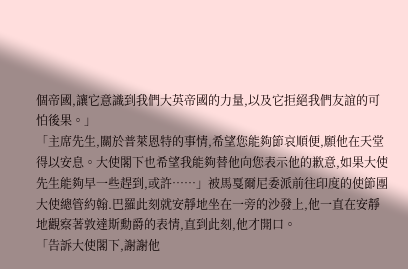個帝國,讓它意識到我們大英帝國的力量,以及它拒絕我們友誼的可怕後果。」
「主席先生,關於普萊恩特的事情,希望您能夠節哀順便,願他在天堂得以安息。大使閣下也希望我能夠替他向您表示他的歉意,如果大使先生能夠早一些趕到,或許……」被馬戛爾尼委派前往印度的使節團大使總管約翰.巴羅此刻就安靜地坐在一旁的沙發上,他一直在安靜地觀察著敦達斯勳爵的表情,直到此刻,他才開口。
「告訴大使閣下,謝謝他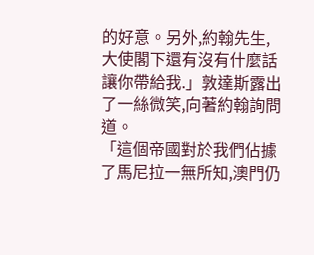的好意。另外,約翰先生,大使閣下還有沒有什麼話讓你帶給我.」敦達斯露出了一絲微笑,向著約翰詢問道。
「這個帝國對於我們佔據了馬尼拉一無所知,澳門仍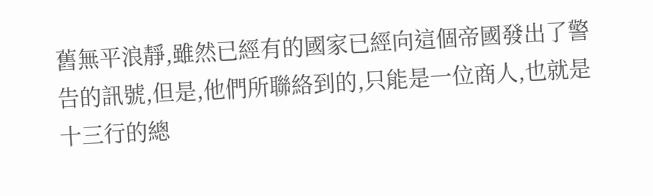舊無平浪靜,雖然已經有的國家已經向這個帝國發出了警告的訊號,但是,他們所聯絡到的,只能是一位商人,也就是十三行的總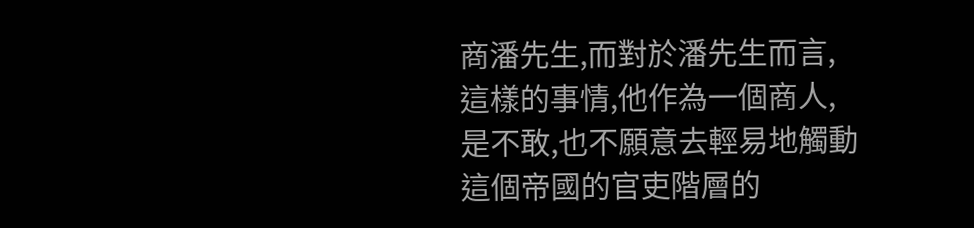商潘先生,而對於潘先生而言,這樣的事情,他作為一個商人,是不敢,也不願意去輕易地觸動這個帝國的官吏階層的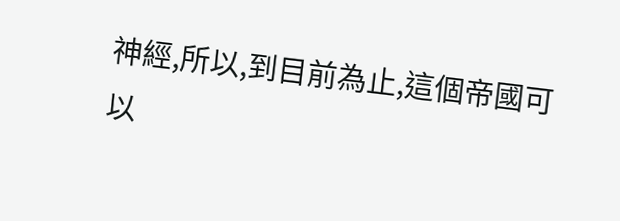神經,所以,到目前為止,這個帝國可以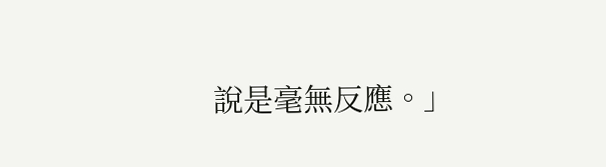說是毫無反應。」